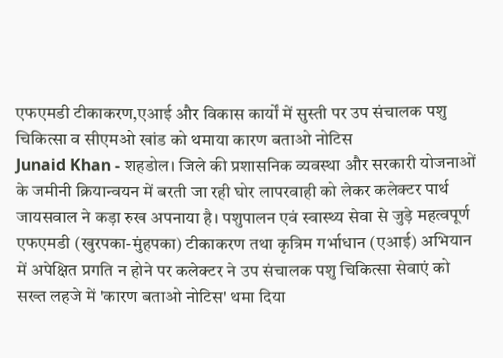एफएमडी टीकाकरण,एआई और विकास कार्यों में सुस्ती पर उप संचालक पशु चिकित्सा व सीएमओ खांड को थमाया कारण बताओ नोटिस
Junaid Khan - शहडोल। जिले की प्रशासनिक व्यवस्था और सरकारी योजनाओं के जमीनी क्रियान्वयन में बरती जा रही घोर लापरवाही को लेकर कलेक्टर पार्थ जायसवाल ने कड़ा रुख अपनाया है। पशुपालन एवं स्वास्थ्य सेवा से जुड़े महत्वपूर्ण एफएमडी (खुरपका-मुंहपका) टीकाकरण तथा कृत्रिम गर्भाधान (एआई) अभियान में अपेक्षित प्रगति न होने पर कलेक्टर ने उप संचालक पशु चिकित्सा सेवाएं को सख्त लहजे में 'कारण बताओ नोटिस' थमा दिया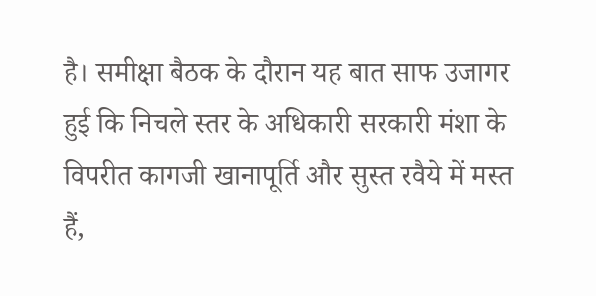है। समीक्षा बैठक के दौरान यह बात साफ उजागर हुई कि निचले स्तर के अधिकारी सरकारी मंशा के विपरीत कागजी खानापूर्ति और सुस्त रवैये में मस्त हैं,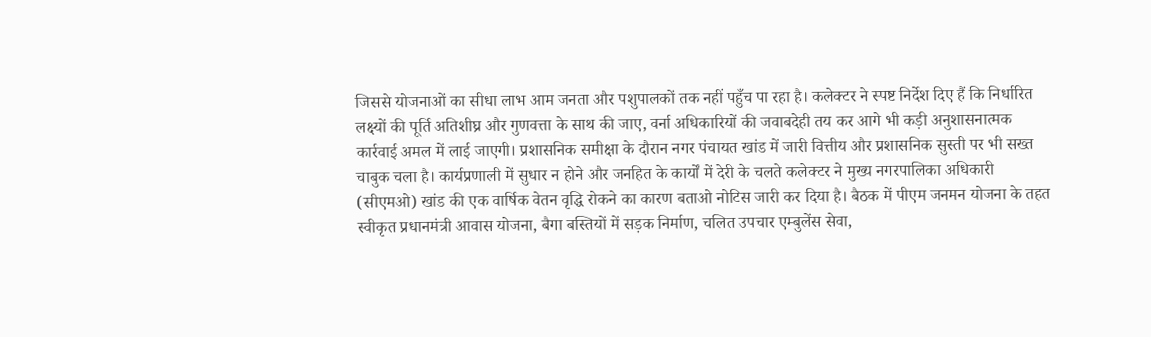जिससे योजनाओं का सीधा लाभ आम जनता और पशुपालकों तक नहीं पहुँच पा रहा है। कलेक्टर ने स्पष्ट निर्देश दिए हैं कि निर्धारित लक्ष्यों की पूर्ति अतिशीघ्र और गुणवत्ता के साथ की जाए, वर्ना अधिकारियों की जवाबदेही तय कर आगे भी कड़ी अनुशासनात्मक कार्रवाई अमल में लाई जाएगी। प्रशासनिक समीक्षा के दौरान नगर पंचायत खांड में जारी वित्तीय और प्रशासनिक सुस्ती पर भी सख्त चाबुक चला है। कार्यप्रणाली में सुधार न होने और जनहित के कार्यों में देरी के चलते कलेक्टर ने मुख्य नगरपालिका अधिकारी (सीएमओ) खांड की एक वार्षिक वेतन वृद्धि रोकने का कारण बताओ नोटिस जारी कर दिया है। बैठक में पीएम जनमन योजना के तहत स्वीकृत प्रधानमंत्री आवास योजना, बैगा बस्तियों में सड़क निर्माण, चलित उपचार एम्बुलेंस सेवा,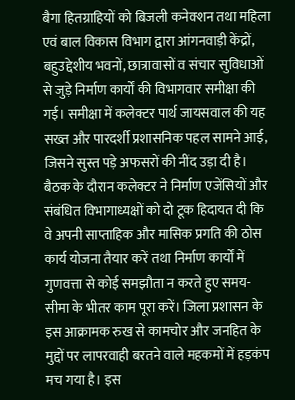बैगा हितग्राहियों को बिजली कनेक्शन तथा महिला एवं बाल विकास विभाग द्वारा आंगनवाड़ी केंद्रों, बहुउद्देशीय भवनों, छात्रावासों व संचार सुविधाओं से जुड़े निर्माण कार्यों की विभागवार समीक्षा की गई। समीक्षा में कलेक्टर पार्थ जायसवाल की यह सख्त और पारदर्शी प्रशासनिक पहल सामने आई, जिसने सुस्त पड़े अफसरों की नींद उड़ा दी है। बैठक के दौरान कलेक्टर ने निर्माण एजेंसियों और संबंधित विभागाध्यक्षों को दो टूक हिदायत दी कि वे अपनी साप्ताहिक और मासिक प्रगति की ठोस कार्य योजना तैयार करें तथा निर्माण कार्यों में गुणवत्ता से कोई समझौता न करते हुए समय-सीमा के भीतर काम पूरा करें। जिला प्रशासन के इस आक्रामक रुख से कामचोर और जनहित के मुद्दों पर लापरवाही बरतने वाले महकमों में हड़कंप मच गया है। इस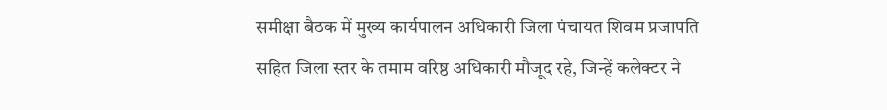समीक्षा बैठक में मुख्य कार्यपालन अधिकारी जिला पंचायत शिवम प्रजापति सहित जिला स्तर के तमाम वरिष्ठ अधिकारी मौजूद रहे, जिन्हें कलेक्टर ने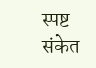स्पष्ट संकेत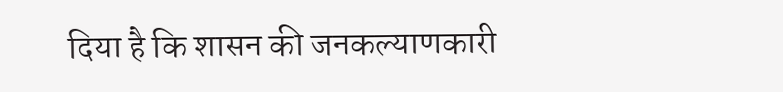दिया है कि शासन की जनकल्याणकारी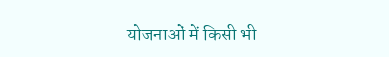योजनाओं में किसी भी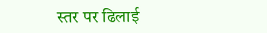स्तर पर ढिलाई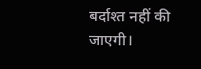बर्दाश्त नहीं की जाएगी।